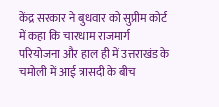केंद्र सरकार ने बुधवार को सुप्रीम कोर्ट में कहा कि चारधाम राजमार्ग परियोजना और हाल ही में उत्तराखंड के चमोली में आई त्रासदी के बीच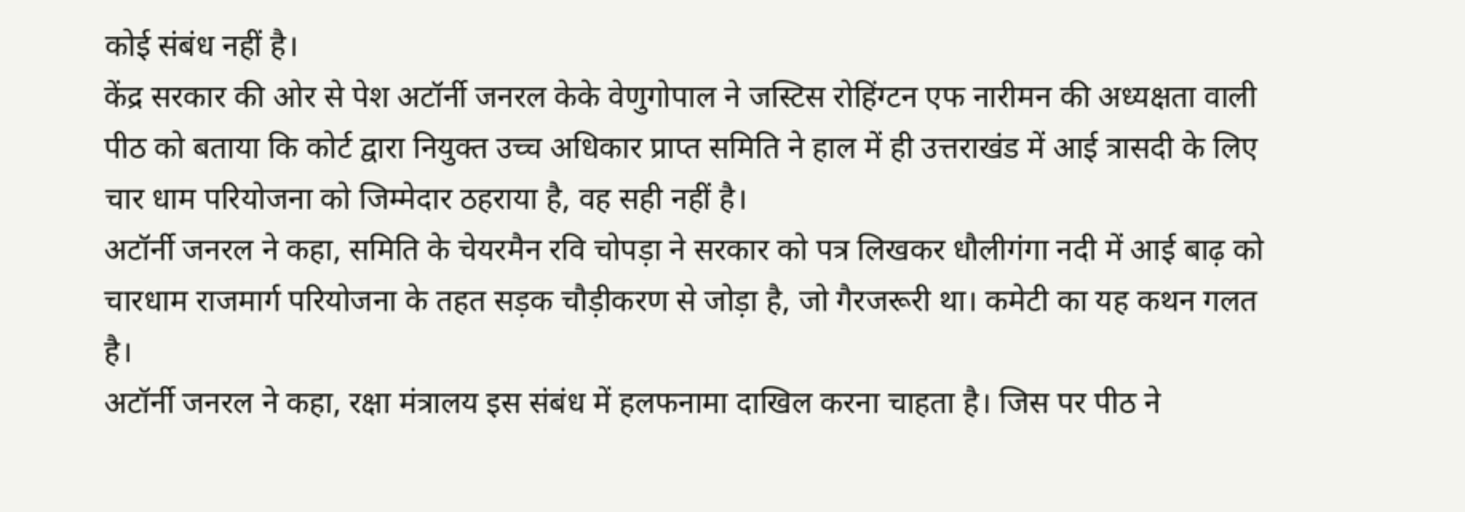कोई संबंध नहीं है।
केंद्र सरकार की ओर से पेश अटॉर्नी जनरल केके वेणुगोपाल ने जस्टिस रोहिंग्टन एफ नारीमन की अध्यक्षता वाली पीठ को बताया कि कोर्ट द्वारा नियुक्त उच्च अधिकार प्राप्त समिति ने हाल में ही उत्तराखंड में आई त्रासदी के लिए चार धाम परियोजना को जिम्मेदार ठहराया है, वह सही नहीं है।
अटॉर्नी जनरल ने कहा, समिति के चेयरमैन रवि चोपड़ा ने सरकार को पत्र लिखकर धौलीगंगा नदी में आई बाढ़ को चारधाम राजमार्ग परियोजना के तहत सड़क चौड़ीकरण से जोड़ा है, जो गैरजरूरी था। कमेटी का यह कथन गलत है।
अटॉर्नी जनरल ने कहा, रक्षा मंत्रालय इस संबंध में हलफनामा दाखिल करना चाहता है। जिस पर पीठ ने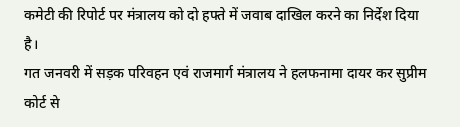कमेटी की रिपोर्ट पर मंत्रालय को दो हफ्ते में जवाब दाखिल करने का निर्देश दिया है।
गत जनवरी में सड़क परिवहन एवं राजमार्ग मंत्रालय ने हलफनामा दायर कर सुप्रीम कोर्ट से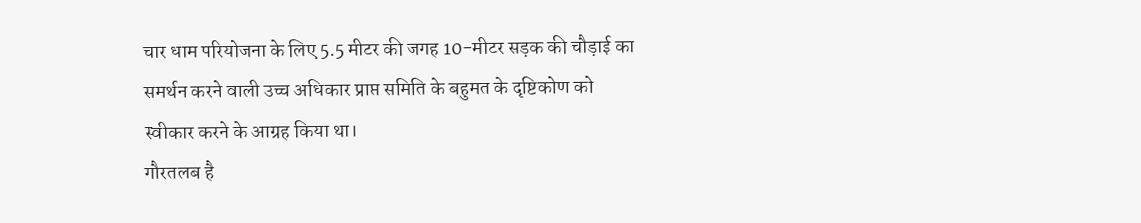चार धाम परियोजना के लिए 5.5 मीटर की जगह 10-मीटर सड़क की चौड़ाई का समर्थन करने वाली उच्च अधिकार प्राप्त समिति के बहुमत के दृष्टिकोण को स्वीकार करने के आग्रह किया था।
गौरतलब है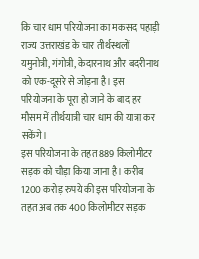कि चार धाम परियोजना का मकसद पहाड़ी राज्य उत्तराखंड के चार तीर्थस्थलों यमुनोत्री, गंगोत्री, केदारनाथ और बदरीनाथ को एक-दूसरे से जोड़ना है। इस परियोजना के पूरा हो जाने के बाद हर मौसम में तीर्थयात्री चार धाम की यात्रा कर सकेंगे।
इस परियोजना के तहत 889 किलोमीटर सड़क को चौड़ा किया जाना है। करीब 1200 करोड़ रुपये की इस परियोजना के तहत अब तक 400 किलोमीटर सड़क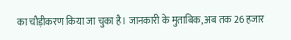का चौड़ीकरण किया जा चुका है। जानकारी के मुताबिक, अब तक 26 हजार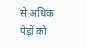से अधिक पेड़ों को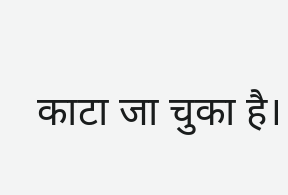काटा जा चुका है।